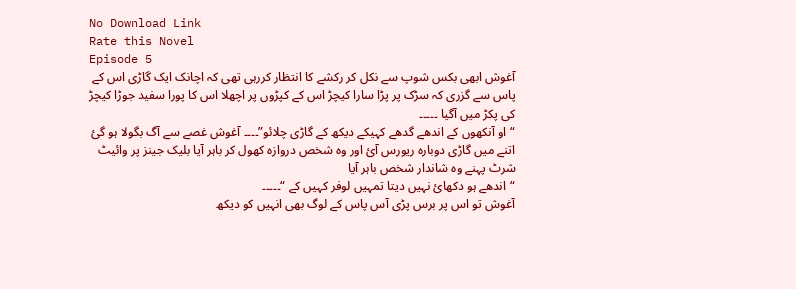No Download Link
Rate this Novel
Episode 5
آغوش ابھی بکس شوپ سے نکل کر رکشے کا انتظار کررہی تھی کہ اچانک ایک گاڑی اس کے پاس سے گزری کہ سڑک پر پڑا سارا کیچڑ اس کے کپڑوں پر اچھلا اس کا پورا سفید جوڑا کیچڑ کی پکڑ میں آگیا ۔۔۔۔۔
“او آنکھوں کے اندھے گدھے کہیکے دیکھ کے گاڑی چلائو”۔۔۔۔ آغوش غصے سے آگ بگولا ہو گئ اتنے میں گاڑی دوبارہ ریورس آئ اور وہ شخص دروازہ کھول کر باہر آیا بلیک جینز پر وائیٹ شرٹ پہنے وہ شاندار شخص باہر آیا
“اندھے ہو دکھائ نہیں دیتا تمہیں لوفر کہیں کے “۔۔۔۔۔
آغوش تو اس پر برس پڑی آس پاس کے لوگ بھی انہیں کو دیکھ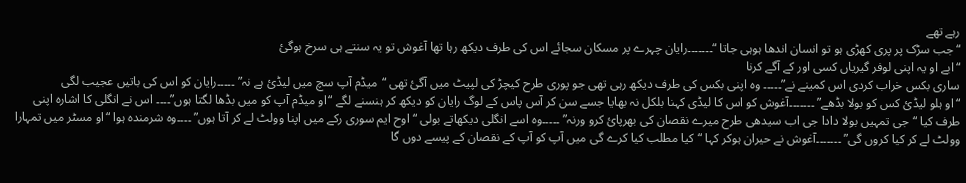رہے تھے
“جب سڑک پر پری کھڑی ہو تو انسان اندھا ہوہی جاتا “۔۔۔۔۔۔۔رایان چہرے پر مسکان سجائے اس کی طرف دیکھ رہا تھا آغوش تو یہ سنتے ہی سرخ ہوگئ
“ابے او یہ اپنی لوفر گیریاں کسی اور کے آگے کرنا
ساری بکس خراب کردی اس کمینے نے”۔۔۔۔۔ وہ اپنی بکس کی طرف دیکھ رہی تھی جو پوری طرح کیچڑ کی لپیٹ میں آگئ تھی “میڈم آپ سچ میں لیڈئ ہے نہ” ۔۔۔۔۔رایان کو اس کی باتیں عجیب لگی
“او ہلو لیڈئ کس کو بولا بڈھے” ۔۔۔۔۔۔۔آغوش کو اس کا لیڈی کہنا بلکل نہ بھایا جسے سن کر آس پاس کے لوگ رایان کو دیکھ کر ہنسنے لگے “او میڈم آپ کو میں بڈھا لگتا ہوں”۔۔۔۔ اس نے انگلی کا اشارہ اپنی طرف کیا “جی تمہیں بولا دادا جی اب سیدھی طرح میرے نقصان کی بھرپائ کرو ورنہ” ۔۔۔۔۔وہ اسے انگلی دیکھاتے بولی “اوح ایم سوری رکے میں اپنا وولٹ لے کر آتا ہوں” ۔۔۔۔وہ شرمندہ ہوا “او مسٹر میں تمہارا وولٹ لے کر کیا کروں گی” ۔۔۔۔۔۔۔آغوش نے حیران ہوکر کہا “کیا مطلب کیا کرے گی میں آپ کو آپ کے نقصان کے پیسے دوں گا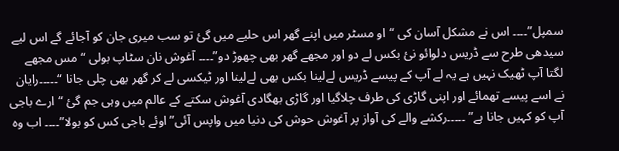سمپل”۔۔۔۔ اس نے مشکل آسان کی “او مسٹر میں اپنے گھر اس حلیے میں گئ تو سب میری جان کو آجائے گے اس لیے سیدھی طرح سے ڈریس دلوائو نئ بکس لے دو اور مجھے گھر بھی چھوڑ دو”۔۔۔۔ آغوش نان سٹاپ بولی “مس مجھے لگتا آپ ٹھیک نہیں ہے یہ لے آپ کے پیسے ڈریس لےلینا بکس بھی لےلینا اور ٹیکسی لے کر گھر بھی چلی جانا “۔۔۔۔۔رایان نے اسے پیسے تھمائے اور اپنی گاڑی کی طرف چلاگیا اور گاڑی بھگادی آغوش سکتے کے عالم میں وہی جم گئ “ارے باجی آپ کو کہیں جانا ہے” ۔۔۔۔۔رکشے والے کی آواز پر آغوش حوش کی دنیا میں واپس آئی” اوئے باجی کس کو بولا”۔۔۔۔ اب وہ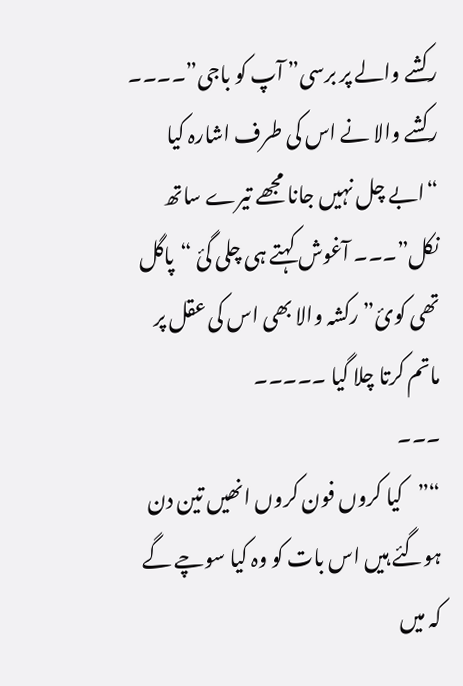رکشے والے پر برسی” آپ کو باجی”۔۔۔۔ رکشے والا نے اس کی طرف اشارہ کیا “ابے چل نہیں جانا مجھے تیرے ساتھ نکل”۔۔۔ آغوش کہتے ہی چلی گئ “پاگل تھی کوئ” رکشہ والا بھی اس کی عقل پر ماتم کرتا چلا گیا ۔۔۔۔۔
۔۔۔
“”کیا کروں فون کروں انھیں تین دن ہوگئے ہیں اس بات کو وہ کیا سوچے گے کہ میں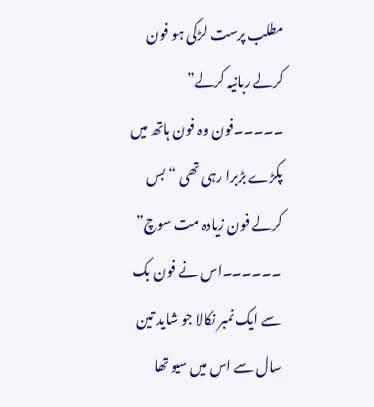مطلب پرست لڑکی ہو فون کرلے ربانیہ کرلے” ۔۔۔۔۔فون وہ فون ہاتھ میں پکڑے بڑبرا رہی تھی “بس کرلے فون زیادہ مت سوچ” ۔۔۔۔۔۔اس نے فون بک سے ایک نمبر نکالا جو شاید تین سال سے اس میں سیو تھا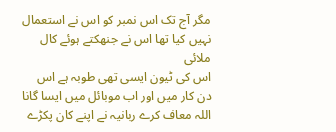مگر آج تک اس نمبر کو اس نے استعمال نہیں کیا تھا اس نے جنھکتے ہوئے کال ملائی
اس کی ٹیون ایسی تھی طوبہ ہے اس دن کار میں اور اب موبائل میں ایسا گانا اللہ معاف کرے ربانیہ نے اپنے کان پکڑے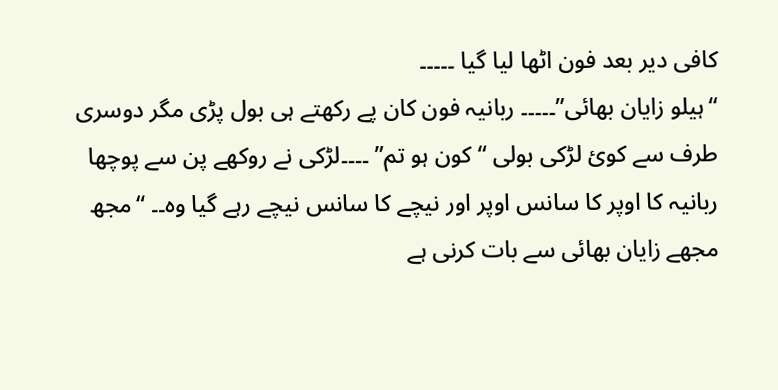کافی دیر بعد فون اٹھا لیا گیا ۔۔۔۔۔
“ہیلو زایان بھائی”۔۔۔۔۔ ربانیہ فون کان پے رکھتے ہی بول پڑی مگر دوسری طرف سے کوئ لڑکی بولی “کون ہو تم” ۔۔۔۔لڑکی نے روکھے پن سے پوچھا ربانیہ کا اوپر کا سانس اوپر اور نیچے کا سانس نیچے رہے گیا وہ۔۔ “مجھ مجھے زایان بھائی سے بات کرنی ہے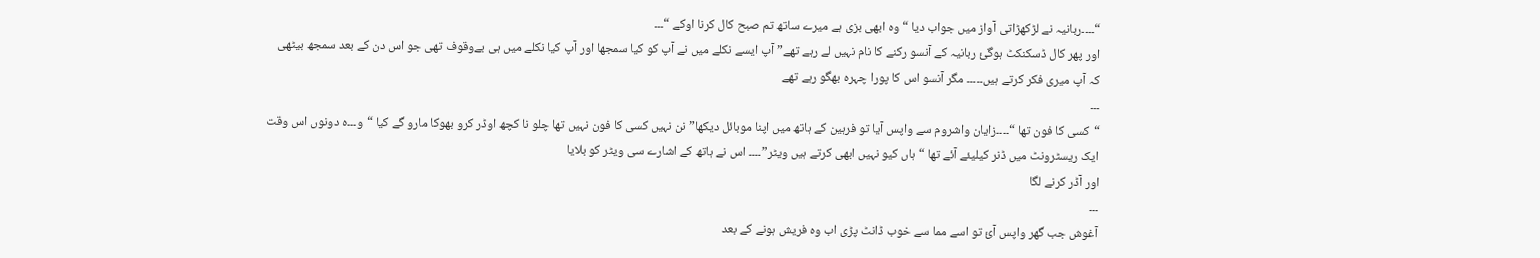“۔۔۔۔ربانیہ نے لڑکھڑاتی آواز میں جواب دیا “وہ ابھی بزی ہے میرے ساتھ تم صبح کال کرنا اوکے “۔۔۔
اور پھر کال ڈسکنکٹ ہوگئ ربانیہ کے آنسو رکنے کا نام نہیں لے رہے تھے” آپ ایسے نکلے میں نے آپ کو کیا سمجھا اور آپ کیا نکلے میں ہی بےوقوف تھی جو اس دن کے بعد سمجھ بیٹھی کہ آپ میری فکر کرتے ہیں۔۔۔۔۔ مگر آنسو اس کا پورا چہرہ بھگو رہے تھے
۔۔۔
“کسی کا فون تھا “۔۔۔۔زایان واشروم سے واپس آیا تو فرہین کے ہاتھ میں اپنا موبائل دیکھا” نن نہیں کسی کا فون نہیں تھا چلو نا کچھ اوڈر کرو بھوکا مارو گے کیا “و۔۔۔ہ دونوں اس وقت ایک ریسٹرونٹ میں ڈنر کیلیئے آئے تھا “ہاں کیو نہیں ابھی کرتے ہیں ویٹر”۔۔۔۔ اس نے ہاتھ کے اشارے سی ویٹر کو بلایا
اور آڈر کرنے لگا
۔۔۔
آغوش جب گھر واپس آئ تو اسے مما سے خوب ڈانٹ پڑی اب وہ فریش ہونے کے بعد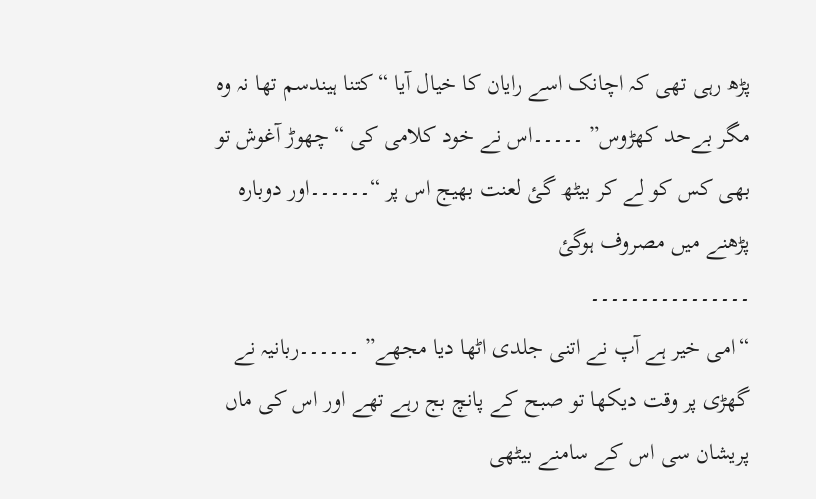پڑھ رہی تھی کہ اچانک اسے رایان کا خیال آیا “کتنا ہیندسم تھا نہ وہ مگر بےحد کھڑوس” ۔۔۔۔۔اس نے خود کلامی کی “چھوڑ آغوش تو بھی کس کو لے کر بیٹھ گئ لعنت بھیج اس پر “۔۔۔۔۔۔اور دوبارہ پڑھنے میں مصروف ہوگئ
۔۔۔۔۔۔۔۔۔۔۔۔۔۔۔۔
“امی خیر ہے آپ نے اتنی جلدی اٹھا دیا مجھے” ۔۔۔۔۔۔ربانیہ نے گھڑی پر وقت دیکھا تو صبح کے پانچ بج رہے تھے اور اس کی ماں پریشان سی اس کے سامنے بیٹھی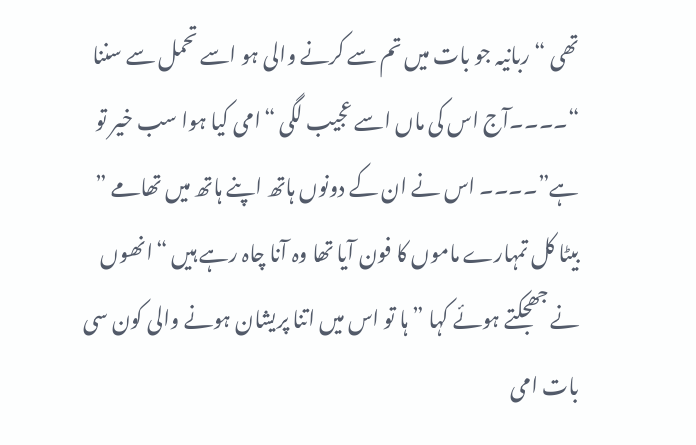تھی “ربانیہ جو بات میں تم سے کرنے والی ہو اسے تحمل سے سننا “۔۔۔۔آج اس کی ماں اسے عجیب لگی “امی کیا ہوا سب خیر تو ہے”۔۔۔۔ اس نے ان کے دونوں ہاتھ اپنے ہاتھ میں تھامے ” بیٹا کل تمہارے ماموں کا فون آیا تھا وہ آنا چاہ رہے ہیں “انھوں نے جھجکتے ہوئے کہا ” ہا تو اس میں اتنا پریشان ہونے والی کون سی بات امی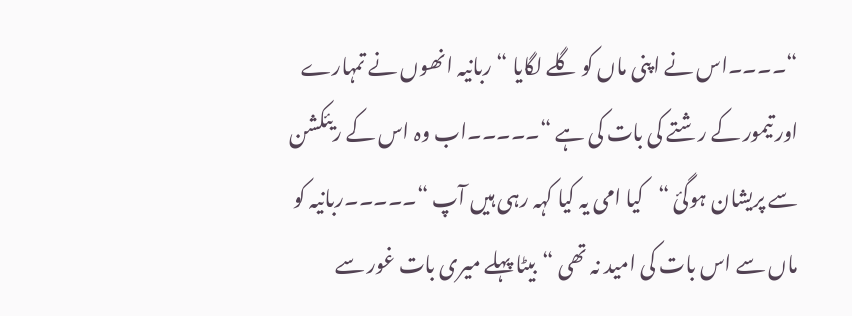“۔۔۔۔اس نے اپنی ماں کو گلے لگایا “ربانیہ انھوں نے تمہارے اور تیمور کے رشتے کی بات کی ہے “۔۔۔۔۔اب وہ اس کے ریئکشن سے پریشان ہوگئ “کیا امی یہ کیا کہہ رہی ہیں آپ “۔۔۔۔۔ربانیہ کو ماں سے اس بات کی امید نہ تھی “بیٹا پہلے میری بات غور سے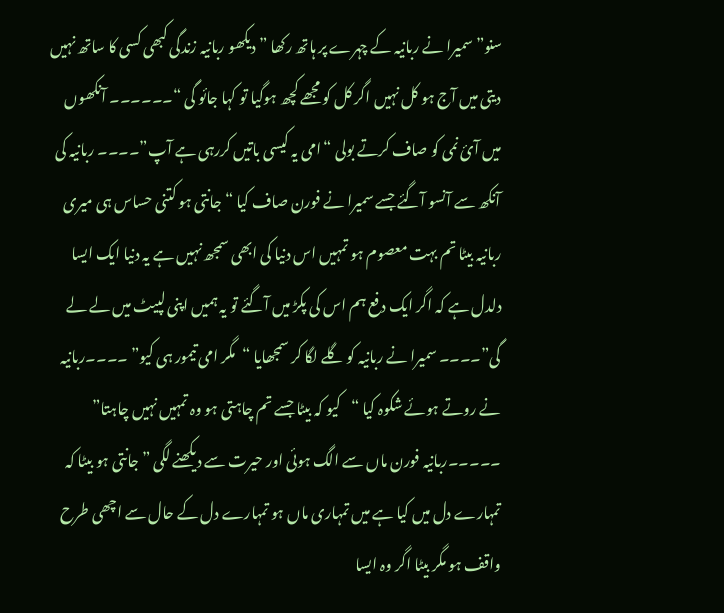سنو” سمیرا نے ربانیہ کے چہرے پر ہاتھ رکھا ” دیکھو ربانیہ زندگی کبھی کسی کا ساتھ نہیں دیتی میں آج ہو کل نہیں اگر کل کو مجھے کچھ ہوگیا تو کہا جائو گی “۔۔۔۔۔۔ آنکھوں میں آئ نمی کو صاف کرتے بولی “امی یہ کیسی باتیں کررہی ہے آپ”۔۔۔۔ ربانیہ کی آنکھ سے آنسو آگئے جسے سمیرا نے فورن صاف کیا “جانتی ہو کتنی حساس ہی میری ربانیہ بیٹا تم بہت معصوم ہو تمہیں اس دنیا کی ابھی سمجھ نہیں ہے یہ دنیا ایک ایسا دلدل ہے کہ اگر ایک دفع ہم اس کی پکڑ میں آگئے تو یہ ہمیں اپنی لپیٹ میں لے لے گی”۔۔۔۔ سمیرا نے ربانیہ کو گلے لگا کر سمجھایا “مگر امی تیمور ہی کیو” ۔۔۔۔ربانیہ نے روتے ہوئے شکوہ کیا “کیو کہ بیٹا جسے تم چاہتی ہو وہ تمہیں نہیں چاہتا” ۔۔۔۔۔ربانیہ فورن ماں سے الگ ہوئی اور حیرت سے دیکھنے لگی ” جانتی ہو بیٹا کہ تمہارے دل میں کیا ہے میں تمہاری ماں ہو تمہارے دل کے حال سے اچھی طرح واقف ہو مگر بیٹا اگر وہ ایسا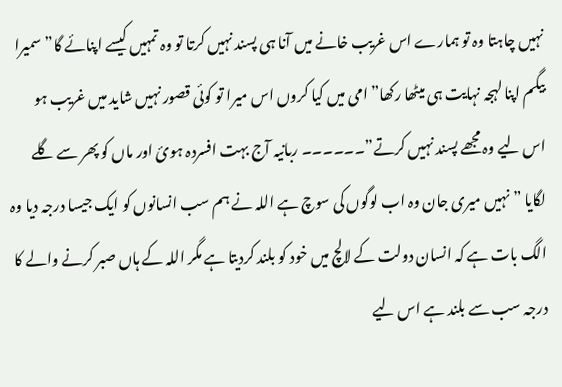نہیں چاہتا وہ تو ہمارے اس غریب خانے میں آنا ہی پسند نہیں کرتا تو وہ تمہیں کیسے اپنائے گا” سمیرا بیگم اپنا لہجہ نہایت ہی میٹھا رکھا” امی میں کیا کروں اس میرا تو کوئی قصور نہیں شاید میں غریب ہو اس لیے وہ مجھے پسند نہیں کرتے”۔۔۔۔۔۔ ربانیہ آج بہت افسردہ ہوئ اور ماں کو پھر سے گلے لگایا ” نہیں میری جان وہ اب لوگوں کی سوچ ہے اللہ نے ہم سب انسانوں کو ایک جیسا درجہ دیا وہ الگ بات ہے کہ انسان دولت کے لالچ میں خود کو بلند کردیتا ہے مگر اللہ کے ہاں صبر کرنے والے کا درجہ سب سے بلند ہے اس لیے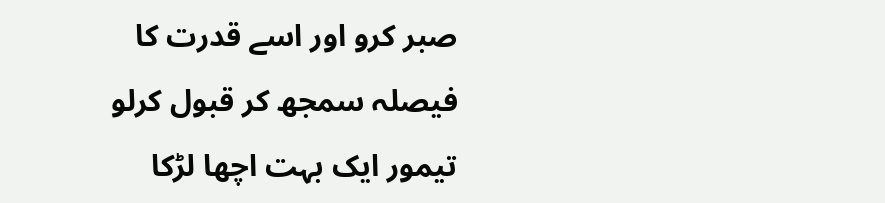صبر کرو اور اسے قدرت کا فیصلہ سمجھ کر قبول کرلو تیمور ایک بہت اچھا لڑکا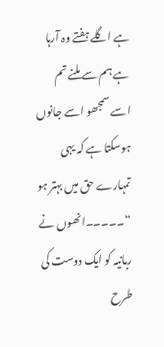ہے اگلے ہفتے وہ آرہا ہے ہم سے ملنے تم اسے سمجھو اسے جانوں ہوسکتا ہے کہ یہی تمہارے حق میں بہتر ہو “۔۔۔۔۔انھوں نے ربانیہ کو ایک دوست کی طرح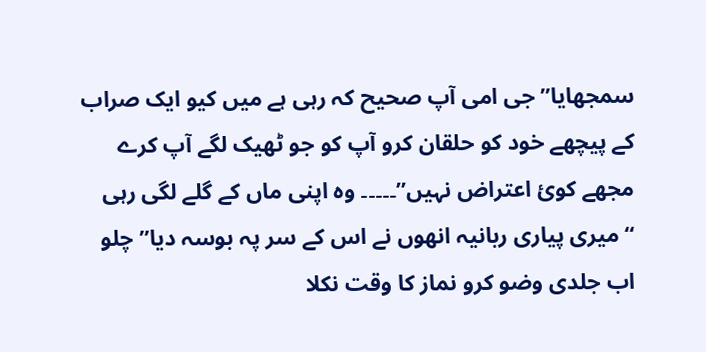سمجھایا” جی امی آپ صحیح کہ رہی ہے میں کیو ایک صراب کے پیچھے خود کو حلقان کرو آپ کو جو ٹھیک لگے آپ کرے مجھے کوئ اعتراض نہیں”۔۔۔۔۔ وہ اپنی ماں کے گلے لگی رہی “میری پیاری ربانیہ انھوں نے اس کے سر پہ بوسہ دیا” چلو اب جلدی وضو کرو نماز کا وقت نکلا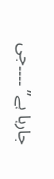جارہا ہے” ۔۔۔۔جی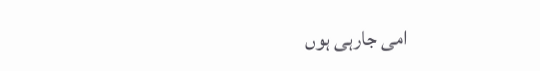امی جارہی ہوں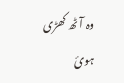وہ آٹھ کھڑی ہوئ